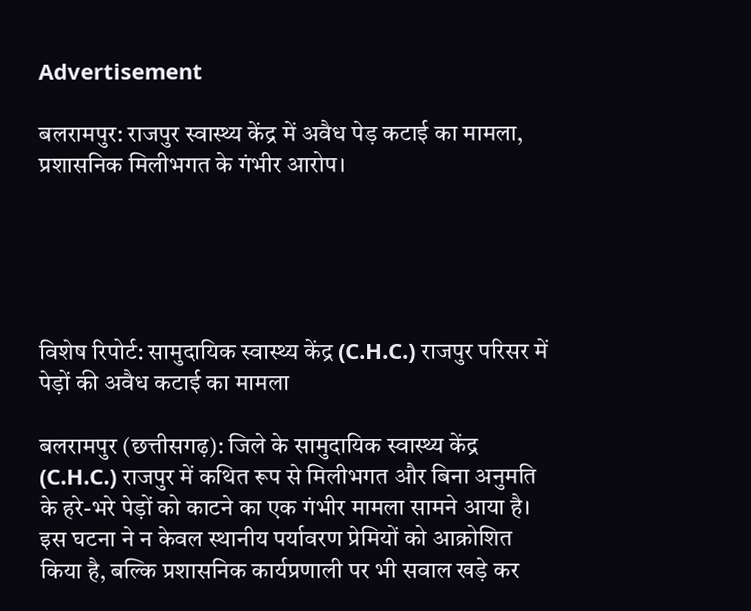Advertisement

बलरामपुर: राजपुर स्वास्थ्य केंद्र में अवैध पेड़ कटाई का मामला, प्रशासनिक मिलीभगत के गंभीर आरोप।





विशेष रिपोर्ट: सामुदायिक स्वास्थ्य केंद्र (C.H.C.) राजपुर परिसर में पेड़ों की अवैध कटाई का मामला

बलरामपुर (छत्तीसगढ़): जिले के सामुदायिक स्वास्थ्य केंद्र (C.H.C.) राजपुर में कथित रूप से मिलीभगत और बिना अनुमति के हरे-भरे पेड़ों को काटने का एक गंभीर मामला सामने आया है। इस घटना ने न केवल स्थानीय पर्यावरण प्रेमियों को आक्रोशित किया है, बल्कि प्रशासनिक कार्यप्रणाली पर भी सवाल खड़े कर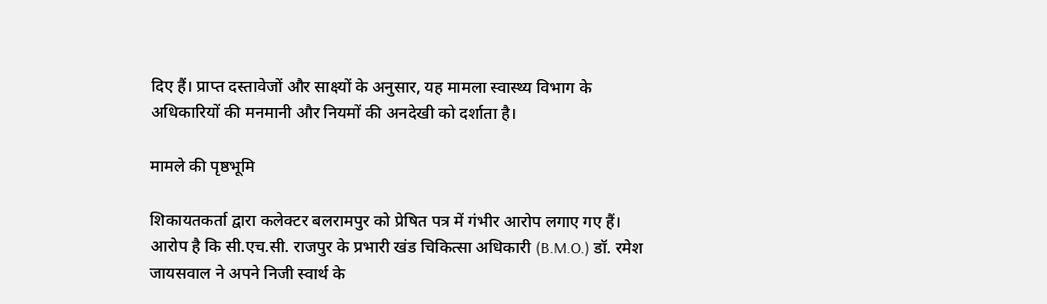दिए हैं। प्राप्त दस्तावेजों और साक्ष्यों के अनुसार, यह मामला स्वास्थ्य विभाग के अधिकारियों की मनमानी और नियमों की अनदेखी को दर्शाता है।

मामले की पृष्ठभूमि

शिकायतकर्ता द्वारा कलेक्टर बलरामपुर को प्रेषित पत्र में गंभीर आरोप लगाए गए हैं। आरोप है कि सी.एच.सी. राजपुर के प्रभारी खंड चिकित्सा अधिकारी (B.M.O.) डॉ. रमेश जायसवाल ने अपने निजी स्वार्थ के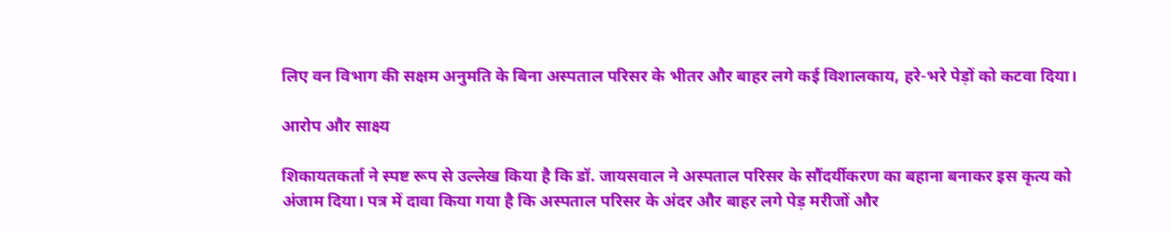लिए वन विभाग की सक्षम अनुमति के बिना अस्पताल परिसर के भीतर और बाहर लगे कई विशालकाय, हरे-भरे पेड़ों को कटवा दिया।

आरोप और साक्ष्य

शिकायतकर्ता ने स्पष्ट रूप से उल्लेख किया है कि डॉ. जायसवाल ने अस्पताल परिसर के सौंदर्यीकरण का बहाना बनाकर इस कृत्य को अंजाम दिया। पत्र में दावा किया गया है कि अस्पताल परिसर के अंदर और बाहर लगे पेड़ मरीजों और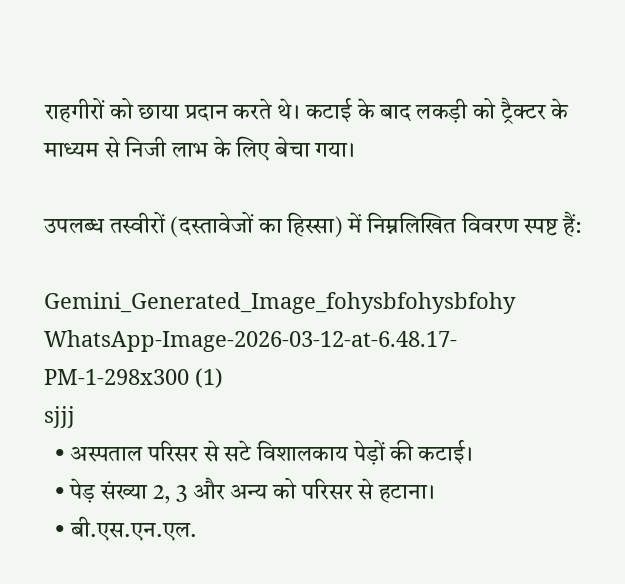राहगीरों को छाया प्रदान करते थे। कटाई के बाद लकड़ी को ट्रैक्टर के माध्यम से निजी लाभ के लिए बेचा गया।

उपलब्ध तस्वीरों (दस्तावेजों का हिस्सा) में निम्नलिखित विवरण स्पष्ट हैं:

Gemini_Generated_Image_fohysbfohysbfohy
WhatsApp-Image-2026-03-12-at-6.48.17-PM-1-298x300 (1)
sjjj
  • अस्पताल परिसर से सटे विशालकाय पेड़ों की कटाई।
  • पेड़ संख्या 2, 3 और अन्य को परिसर से हटाना।
  • बी.एस.एन.एल.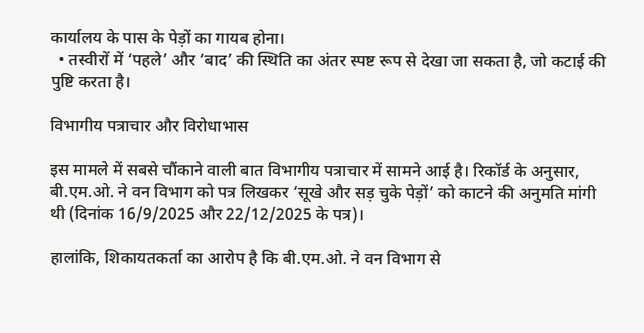कार्यालय के पास के पेड़ों का गायब होना।
  • तस्वीरों में ‘पहले’ और ‘बाद’ की स्थिति का अंतर स्पष्ट रूप से देखा जा सकता है, जो कटाई की पुष्टि करता है।

विभागीय पत्राचार और विरोधाभास

इस मामले में सबसे चौंकाने वाली बात विभागीय पत्राचार में सामने आई है। रिकॉर्ड के अनुसार, बी.एम.ओ. ने वन विभाग को पत्र लिखकर ‘सूखे और सड़ चुके पेड़ों’ को काटने की अनुमति मांगी थी (दिनांक 16/9/2025 और 22/12/2025 के पत्र)।

हालांकि, शिकायतकर्ता का आरोप है कि बी.एम.ओ. ने वन विभाग से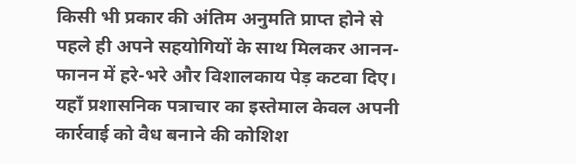किसी भी प्रकार की अंतिम अनुमति प्राप्त होने से पहले ही अपने सहयोगियों के साथ मिलकर आनन-फानन में हरे-भरे और विशालकाय पेड़ कटवा दिए। यहाँ प्रशासनिक पत्राचार का इस्तेमाल केवल अपनी कार्रवाई को वैध बनाने की कोशिश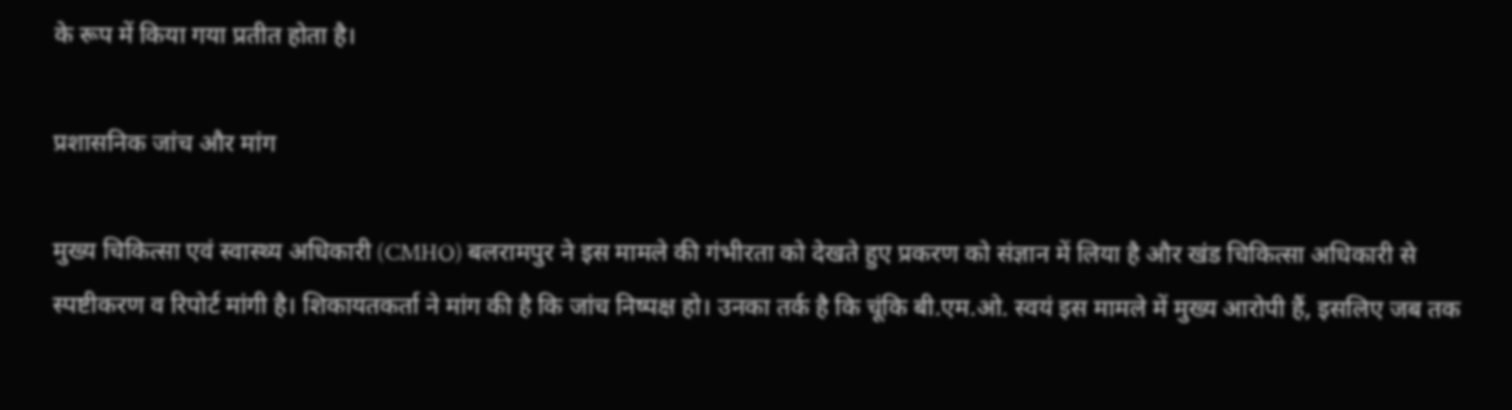के रूप में किया गया प्रतीत होता है।

प्रशासनिक जांच और मांग

मुख्य चिकित्सा एवं स्वास्थ्य अधिकारी (CMHO) बलरामपुर ने इस मामले की गंभीरता को देखते हुए प्रकरण को संज्ञान में लिया है और खंड चिकित्सा अधिकारी से स्पष्टीकरण व रिपोर्ट मांगी है। शिकायतकर्ता ने मांग की है कि जांच निष्पक्ष हो। उनका तर्क है कि चूंकि बी.एम.ओ. स्वयं इस मामले में मुख्य आरोपी हैं, इसलिए जब तक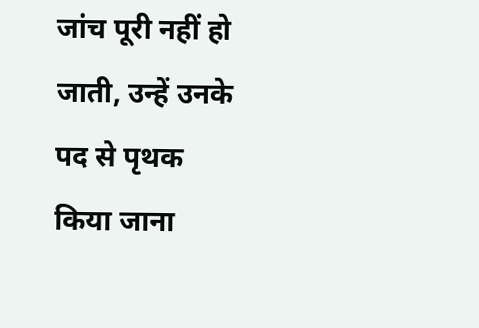जांच पूरी नहीं हो जाती, उन्हें उनके पद से पृथक किया जाना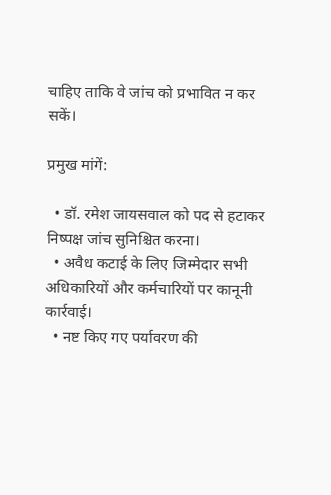चाहिए ताकि वे जांच को प्रभावित न कर सकें।

प्रमुख मांगें:

  • डॉ. रमेश जायसवाल को पद से हटाकर निष्पक्ष जांच सुनिश्चित करना।
  • अवैध कटाई के लिए जिम्मेदार सभी अधिकारियों और कर्मचारियों पर कानूनी कार्रवाई।
  • नष्ट किए गए पर्यावरण की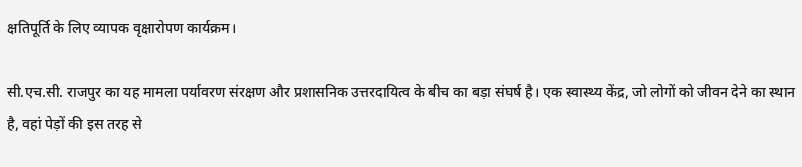क्षतिपूर्ति के लिए व्यापक वृक्षारोपण कार्यक्रम।

सी.एच.सी. राजपुर का यह मामला पर्यावरण संरक्षण और प्रशासनिक उत्तरदायित्व के बीच का बड़ा संघर्ष है। एक स्वास्थ्य केंद्र, जो लोगों को जीवन देने का स्थान है, वहां पेड़ों की इस तरह से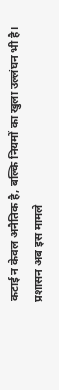कटाई न केवल अनैतिक है, बल्कि नियमों का खुला उल्लंघन भी है। प्रशासन अब इस मामले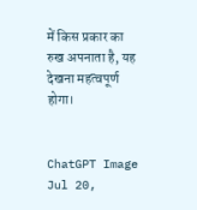में किस प्रकार का रुख अपनाता है, यह देखना महत्वपूर्ण होगा।


ChatGPT Image Jul 20,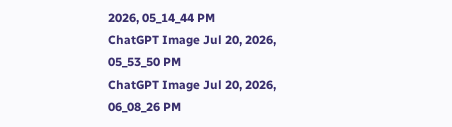2026, 05_14_44 PM
ChatGPT Image Jul 20, 2026, 05_53_50 PM
ChatGPT Image Jul 20, 2026, 06_08_26 PM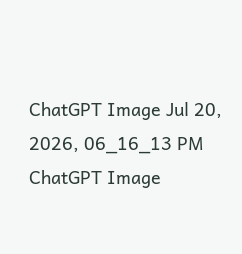ChatGPT Image Jul 20, 2026, 06_16_13 PM
ChatGPT Image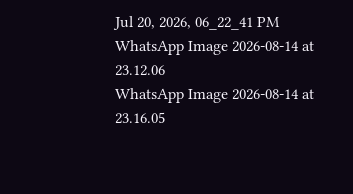Jul 20, 2026, 06_22_41 PM
WhatsApp Image 2026-08-14 at 23.12.06
WhatsApp Image 2026-08-14 at 23.16.05